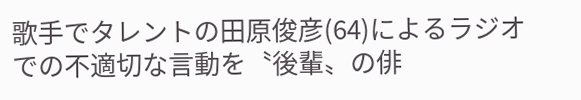歌手でタレントの田原俊彦(64)によるラジオでの不適切な言動を〝後輩〟の俳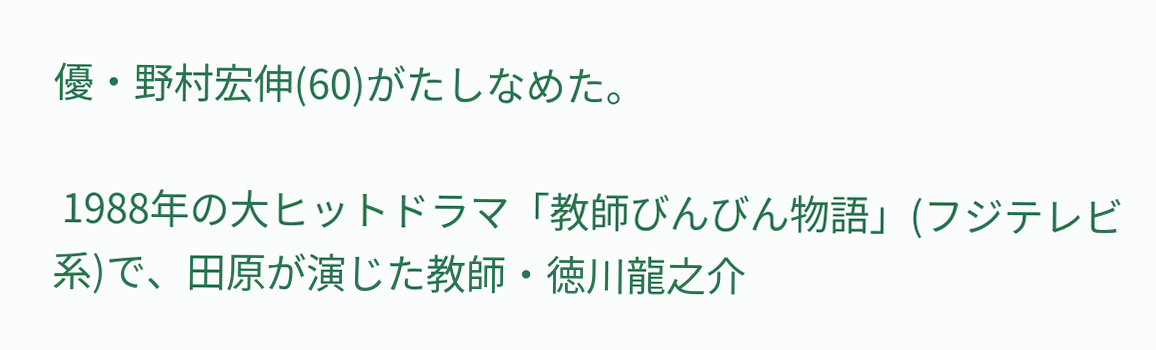優・野村宏伸(60)がたしなめた。

 1988年の大ヒットドラマ「教師びんびん物語」(フジテレビ系)で、田原が演じた教師・徳川龍之介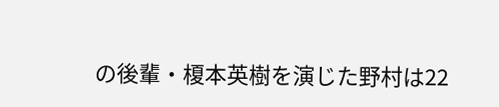の後輩・榎本英樹を演じた野村は22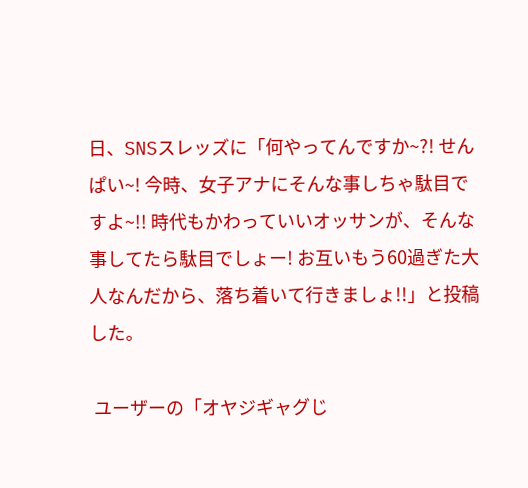日、SNSスレッズに「何やってんですか~?! せんぱい~! 今時、女子アナにそんな事しちゃ駄目ですよ~!! 時代もかわっていいオッサンが、そんな事してたら駄目でしょー! お互いもう60過ぎた大人なんだから、落ち着いて行きましょ!!」と投稿した。

 ユーザーの「オヤジギャグじ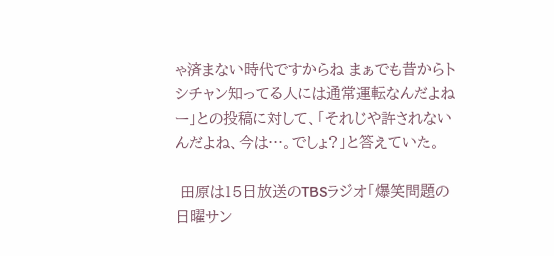ゃ済まない時代ですからね まぁでも昔からトシチャン知ってる人には通常運転なんだよねー」との投稿に対して、「それじや許されないんだよね、今は…。でしょ?」と答えていた。

 田原は15日放送のTBSラジオ「爆笑問題の日曜サン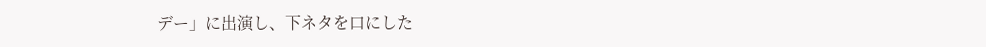デー」に出演し、下ネタを口にした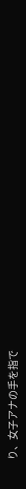り、女子アナの手を指で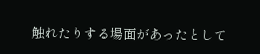触れたりする場面があったとして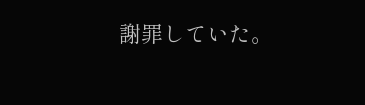謝罪していた。